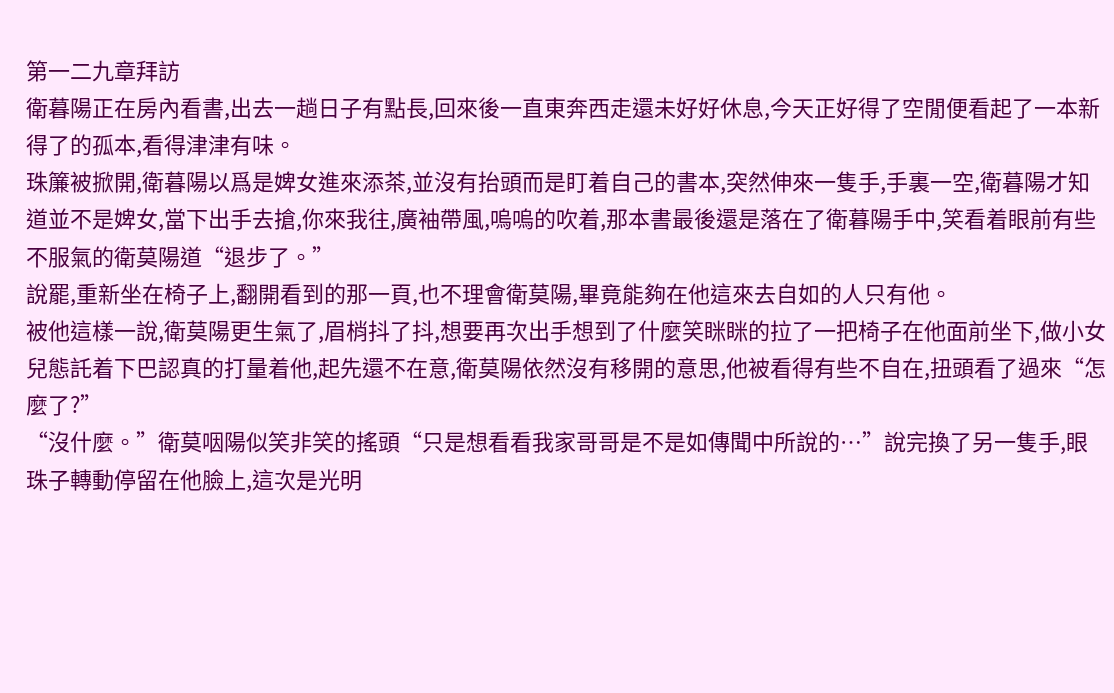第一二九章拜訪
衛暮陽正在房內看書,出去一趟日子有點長,回來後一直東奔西走還未好好休息,今天正好得了空閒便看起了一本新得了的孤本,看得津津有味。
珠簾被掀開,衛暮陽以爲是婢女進來添茶,並沒有抬頭而是盯着自己的書本,突然伸來一隻手,手裏一空,衛暮陽才知道並不是婢女,當下出手去搶,你來我往,廣袖帶風,嗚嗚的吹着,那本書最後還是落在了衛暮陽手中,笑看着眼前有些不服氣的衛莫陽道“退步了。”
說罷,重新坐在椅子上,翻開看到的那一頁,也不理會衛莫陽,畢竟能夠在他這來去自如的人只有他。
被他這樣一說,衛莫陽更生氣了,眉梢抖了抖,想要再次出手想到了什麼笑眯眯的拉了一把椅子在他面前坐下,做小女兒態託着下巴認真的打量着他,起先還不在意,衛莫陽依然沒有移開的意思,他被看得有些不自在,扭頭看了過來“怎麼了?”
“沒什麼。”衛莫咽陽似笑非笑的搖頭“只是想看看我家哥哥是不是如傳聞中所說的…”說完換了另一隻手,眼珠子轉動停留在他臉上,這次是光明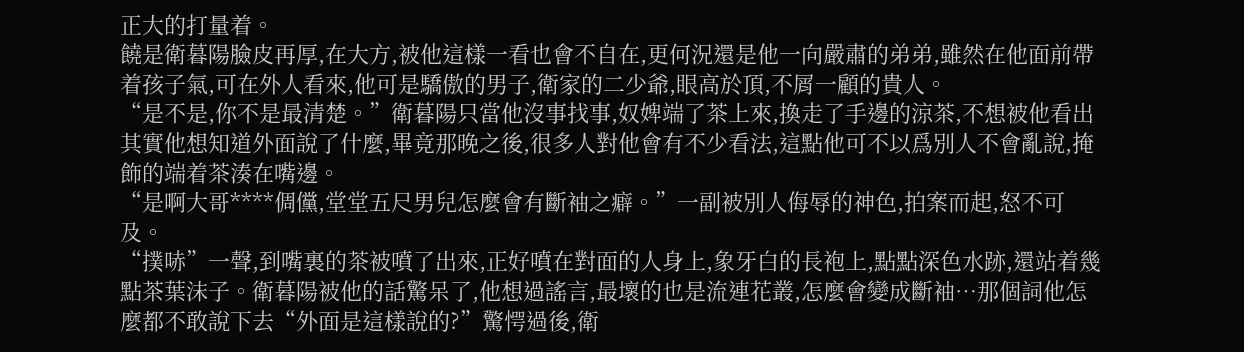正大的打量着。
饒是衛暮陽臉皮再厚,在大方,被他這樣一看也會不自在,更何況還是他一向嚴肅的弟弟,雖然在他面前帶着孩子氣,可在外人看來,他可是驕傲的男子,衛家的二少爺,眼高於頂,不屑一顧的貴人。
“是不是,你不是最清楚。”衛暮陽只當他沒事找事,奴婢端了茶上來,換走了手邊的涼茶,不想被他看出其實他想知道外面說了什麼,畢竟那晚之後,很多人對他會有不少看法,這點他可不以爲別人不會亂說,掩飾的端着茶湊在嘴邊。
“是啊大哥****倜儻,堂堂五尺男兒怎麼會有斷袖之癖。”一副被別人侮辱的神色,拍案而起,怒不可及。
“撲哧”一聲,到嘴裏的茶被噴了出來,正好噴在對面的人身上,象牙白的長袍上,點點深色水跡,還站着幾點茶葉沫子。衛暮陽被他的話驚呆了,他想過謠言,最壞的也是流連花叢,怎麼會變成斷袖…那個詞他怎麼都不敢說下去“外面是這樣說的?”驚愕過後,衛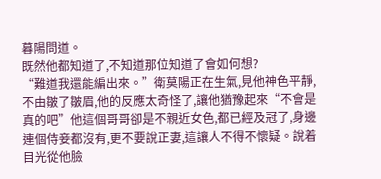暮陽問道。
既然他都知道了,不知道那位知道了會如何想?
“難道我還能編出來。”衛莫陽正在生氣,見他神色平靜,不由皺了皺眉,他的反應太奇怪了,讓他猶豫起來“不會是真的吧”他這個哥哥卻是不親近女色,都已經及冠了,身邊連個侍妾都沒有,更不要說正妻,這讓人不得不懷疑。說着目光從他臉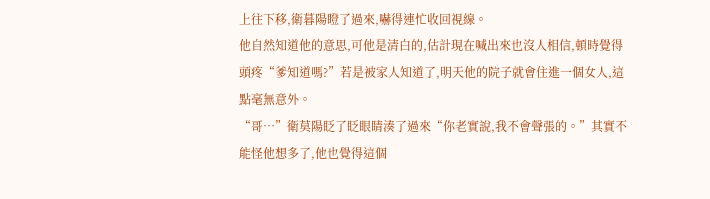上往下移,衛暮陽瞪了過來,嚇得連忙收回視線。
他自然知道他的意思,可他是清白的,估計現在喊出來也沒人相信,頓時覺得頭疼“爹知道嗎?”若是被家人知道了,明天他的院子就會住進一個女人,這點毫無意外。
“哥…”衛莫陽眨了眨眼睛湊了過來“你老實說,我不會聲張的。”其實不能怪他想多了,他也覺得這個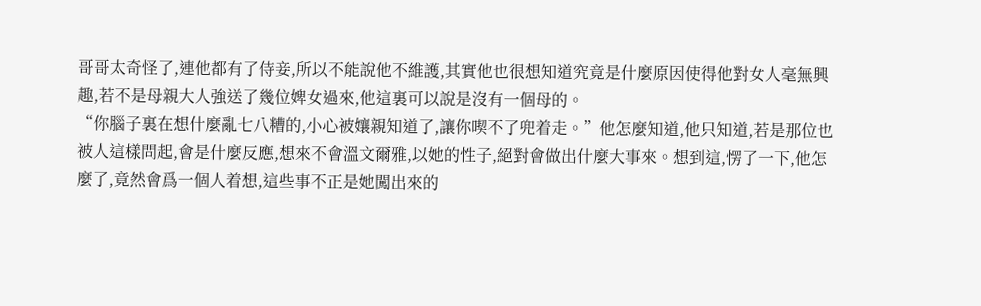哥哥太奇怪了,連他都有了侍妾,所以不能說他不維護,其實他也很想知道究竟是什麼原因使得他對女人毫無興趣,若不是母親大人強送了幾位婢女過來,他這裏可以說是沒有一個母的。
“你腦子裏在想什麼亂七八糟的,小心被孃親知道了,讓你喫不了兜着走。”他怎麼知道,他只知道,若是那位也被人這樣問起,會是什麼反應,想來不會溫文爾雅,以她的性子,絕對會做出什麼大事來。想到這,愣了一下,他怎麼了,竟然會爲一個人着想,這些事不正是她闖出來的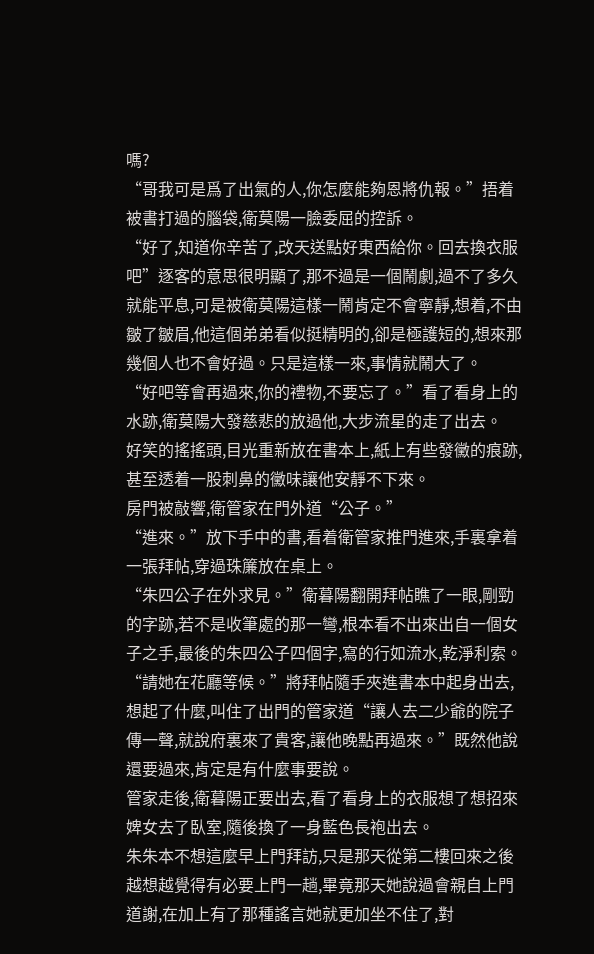嗎?
“哥我可是爲了出氣的人,你怎麼能夠恩將仇報。”捂着被書打過的腦袋,衛莫陽一臉委屈的控訴。
“好了,知道你辛苦了,改天送點好東西給你。回去換衣服吧”逐客的意思很明顯了,那不過是一個鬧劇,過不了多久就能平息,可是被衛莫陽這樣一鬧肯定不會寧靜,想着,不由皺了皺眉,他這個弟弟看似挺精明的,卻是極護短的,想來那幾個人也不會好過。只是這樣一來,事情就鬧大了。
“好吧等會再過來,你的禮物,不要忘了。”看了看身上的水跡,衛莫陽大發慈悲的放過他,大步流星的走了出去。
好笑的搖搖頭,目光重新放在書本上,紙上有些發黴的痕跡,甚至透着一股刺鼻的黴味讓他安靜不下來。
房門被敲響,衛管家在門外道“公子。”
“進來。”放下手中的書,看着衛管家推門進來,手裏拿着一張拜帖,穿過珠簾放在桌上。
“朱四公子在外求見。”衛暮陽翻開拜帖瞧了一眼,剛勁的字跡,若不是收筆處的那一彎,根本看不出來出自一個女子之手,最後的朱四公子四個字,寫的行如流水,乾淨利索。
“請她在花廳等候。”將拜帖隨手夾進書本中起身出去,想起了什麼,叫住了出門的管家道“讓人去二少爺的院子傳一聲,就說府裏來了貴客,讓他晚點再過來。”既然他說還要過來,肯定是有什麼事要說。
管家走後,衛暮陽正要出去,看了看身上的衣服想了想招來婢女去了臥室,隨後換了一身藍色長袍出去。
朱朱本不想這麼早上門拜訪,只是那天從第二樓回來之後越想越覺得有必要上門一趟,畢竟那天她說過會親自上門道謝,在加上有了那種謠言她就更加坐不住了,對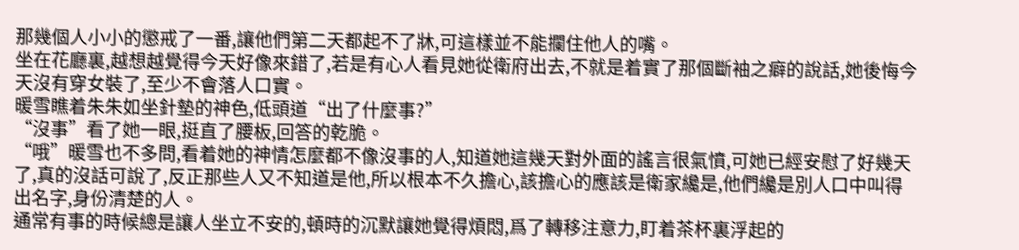那幾個人小小的懲戒了一番,讓他們第二天都起不了牀,可這樣並不能攔住他人的嘴。
坐在花廳裏,越想越覺得今天好像來錯了,若是有心人看見她從衛府出去,不就是着實了那個斷袖之癖的說話,她後悔今天沒有穿女裝了,至少不會落人口實。
暖雪瞧着朱朱如坐針墊的神色,低頭道“出了什麼事?”
“沒事”看了她一眼,挺直了腰板,回答的乾脆。
“哦”暖雪也不多問,看着她的神情怎麼都不像沒事的人,知道她這幾天對外面的謠言很氣憤,可她已經安慰了好幾天了,真的沒話可說了,反正那些人又不知道是他,所以根本不久擔心,該擔心的應該是衛家纔是,他們纔是別人口中叫得出名字,身份清楚的人。
通常有事的時候總是讓人坐立不安的,頓時的沉默讓她覺得煩悶,爲了轉移注意力,盯着茶杯裏浮起的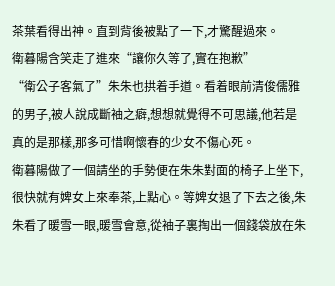茶葉看得出神。直到背後被點了一下,才驚醒過來。
衛暮陽含笑走了進來“讓你久等了,實在抱歉”
“衛公子客氣了”朱朱也拱着手道。看着眼前清俊儒雅的男子,被人說成斷袖之癖,想想就覺得不可思議,他若是真的是那樣,那多可惜啊懷春的少女不傷心死。
衛暮陽做了一個請坐的手勢便在朱朱對面的椅子上坐下,很快就有婢女上來奉茶,上點心。等婢女退了下去之後,朱朱看了暖雪一眼,暖雪會意,從袖子裏掏出一個錢袋放在朱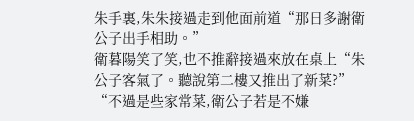朱手裏,朱朱接過走到他面前道“那日多謝衛公子出手相助。”
衛暮陽笑了笑,也不推辭接過來放在桌上“朱公子客氣了。聽說第二樓又推出了新菜?”
“不過是些家常菜,衛公子若是不嫌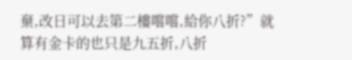棄,改日可以去第二樓嚐嚐,給你八折?”就算有金卡的也只是九五折,八折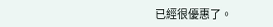已經很優惠了。